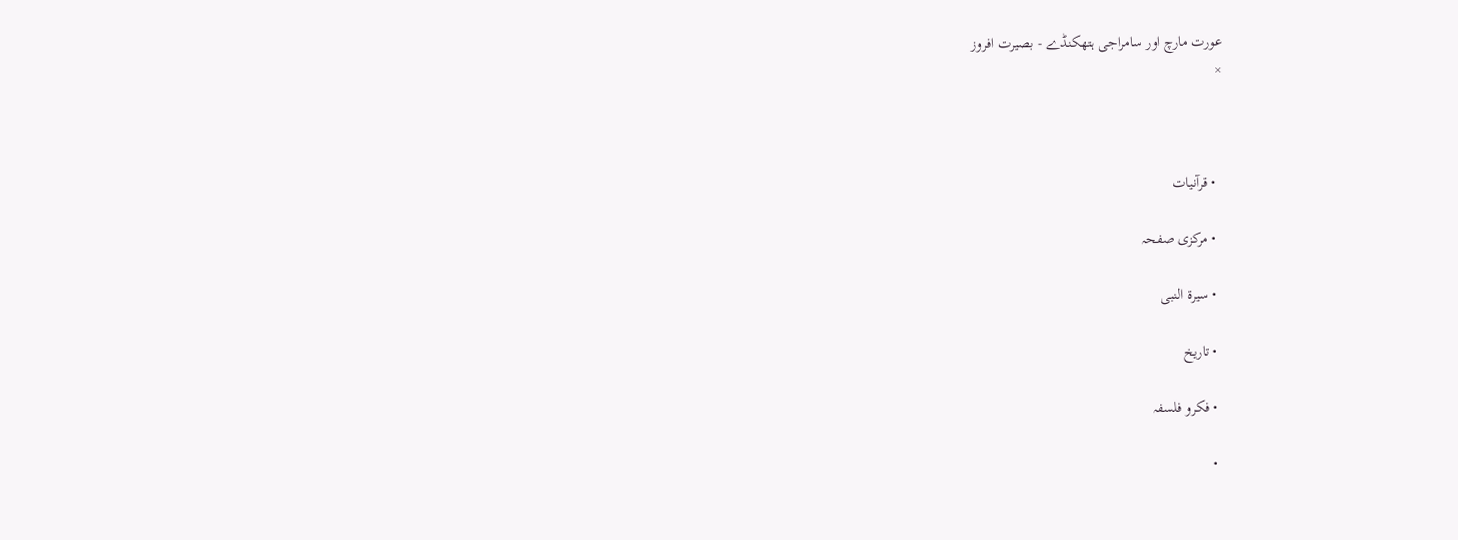عورت مارچ اور سامراجی ہتھکنڈے - بصیرت افروز
×



  • قرآنیات

  • مرکزی صفحہ

  • سیرۃ النبی

  • تاریخ

  • فکرو فلسفہ

  •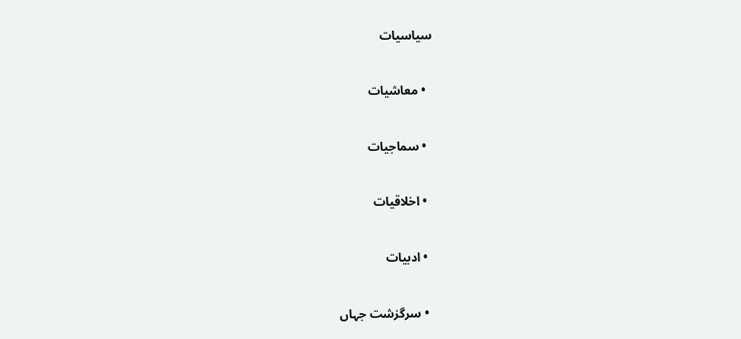سیاسیات

  • معاشیات

  • سماجیات

  • اخلاقیات

  • ادبیات

  • سرگزشت جہاں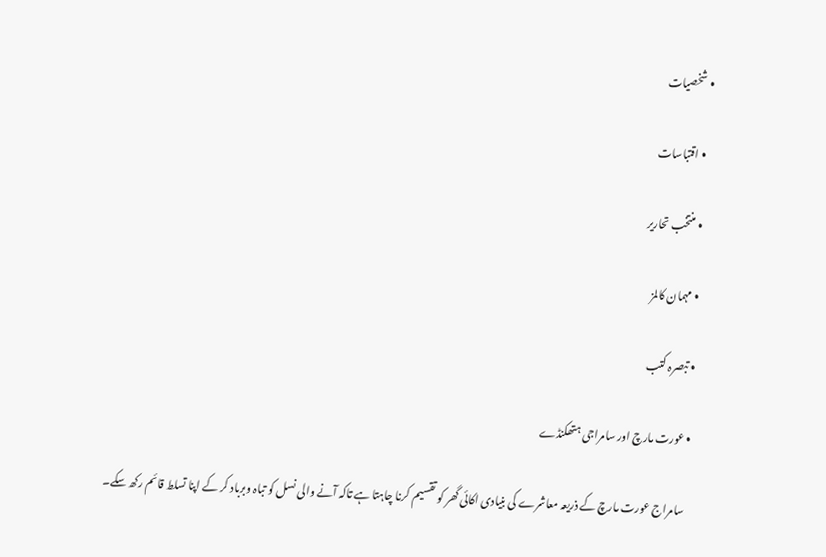• شخصیات

  • اقتباسات

  • منتخب تحاریر

  • مہمان کالمز

  • تبصرہ کتب

  • عورت مارچ اور سامراجی ہتھکنڈے

    سامراج عورت مارچ کے ذریعہ معاشرے کی بنیادی اکائی گھر کو تقسیم کرنا چاہتا ہے تاکہ آنے والی نسل کو تباہ وبرباد کر کے اپنا تسلط قائم رکھ سکے۔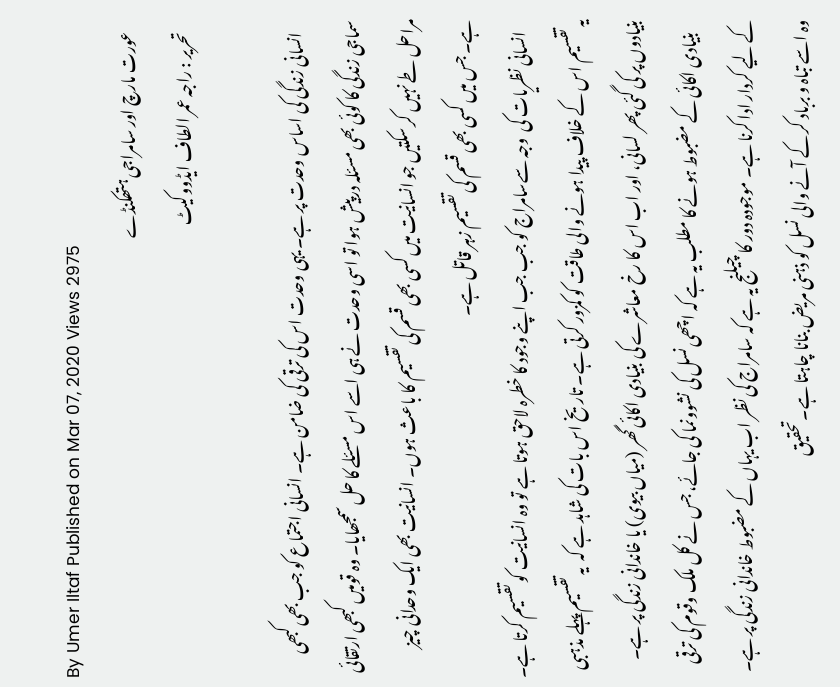By Umer Iltaf Published on Mar 07, 2020 Views 2975
    عورت مارچ اور سامراجی ہتھکنڈے
    تحریر : راجہ عمر الطاف ایڈووکیٹ

    انسانی زندگی کی اساس وحدت پر ہے۔ یہی وحدت اس کی ترقی کی ضامن ہے۔ انسانی اجتماع کو جب بھی کبھی سماجی زندگی کا کوئی بھی مسئلہ درپیش ہوا تو اسی وحدت نے ہی اسے اس مسئلے کا حل سمجھایا۔ وہ قومیں کبھی ارتقائی مراحل طے نہیں کر سکتیں جو انسانیت میں کسی بھی قسم کی تقسیم کا باعث ہوں۔ انسانیت بھی ایک وحدانی چیز ہے۔ جس میں کسی بھی قسم کی تقسیم زہر قاتل ہے۔
    انسانی نظریات کی  وجہ سےسامراج کو جب جب اپنے وجود کا خطرہ لاحق ہوتا ہے تو وہ انسانیت کو تقسیم کرتا ہے۔ یہ تقسیم اس کے خلاف پیدا ہونے والی طاقت کو کمزور کرتی ہے۔ تاریخ اس بات کی شاہد ہے کہ  یہ تقسیم پہلے مذہبی بنیادوں پر کی گئی پھر لسانی، اور اب اس کا رخ معاشرے کی بنیادی اکائی گھر (میاں بیوی) یا خاندانی زندگی پر ہے۔
    بنیادی اکائی کے مضبوط ہونے کا مطلب یہ ہے کہ اچھی نسل کی نشوونما کی جائے، جس نے کل ملک وقوم کی ترقی کے لیے کردار ادا کرنا ہے۔ موجودہ دور کا چیلنج یہ ہے کہ سامراج کی نظر اب یہاں کے مضبوط خاندانی زندگی پر ہے۔ وہ اسے تباہ و برباد کر کے آنے والی نسل کو ذہنی مریض بنانا چاہتا ہے۔تحقیق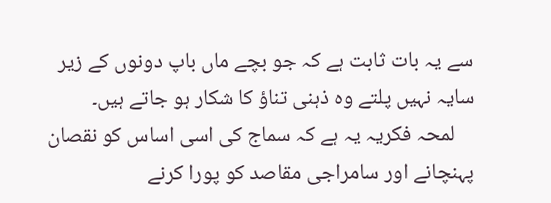سے یہ بات ثابت ہے کہ جو بچے ماں باپ دونوں کے زیر سایہ نہیں پلتے وہ ذہنی تناؤ کا شکار ہو جاتے ہیں۔
    لمحہ فکریہ یہ ہے کہ سماج کی اسی اساس کو نقصان پہنچانے اور سامراجی مقاصد کو پورا کرنے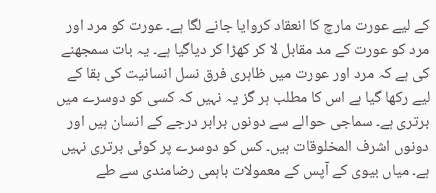کے لیے عورت مارچ کا انعقاد کروایا جانے لگا ہے۔ عورت کو مرد اور مرد کو عورت کے مد مقابل لا کر کھڑا کر دیاگیا ہے۔ یہ بات سمجھنے کی ہے کہ مرد اور عورت میں ظاہری فرق نسل انسانیت کی بقا کے لیے رکھا گیا ہے اس کا مطلب ہر گز یہ نہیں کہ کسی کو دوسرے میں برتری ہے۔ سماجی حوالے سے دونوں برابر درجے کے انسان ہیں اور دونوں اشرف المخلوقات ہیں۔ کس کو دوسرے پر کوئی برتری نہیں ہے۔ میاں بیوی کے آپس کے معمولات باہمی رضامندی سے طے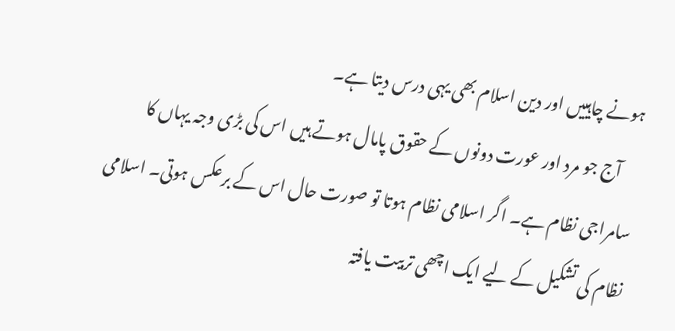ہونے چاہییں اور دین اسلام بھی یہی درس دیتا ہے۔
     آج جو مرد اور عورت دونوں کے حقوق پامال ہوتے ہیں اس کی بڑی وجہ یہاں کا سامراجی نظام ہے۔ اگر اسلامی نظام ہوتا تو صورت حال اس کے برعکس ہوتی۔ اسلامی نظام کی تشکیل کے لیے ایک اچھی تربیت یافتہ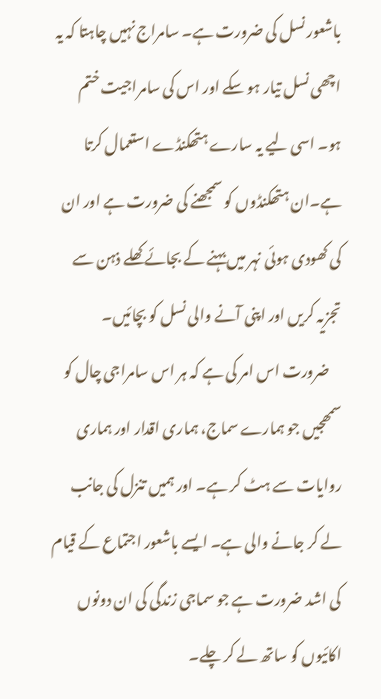باشعور نسل کی ضرورت ہے۔ سامراج نہیں چاہتا کہ یہ اچھی نسل تیار ہو سکے اور اس کی سامراجیت ختم ہو۔ اسی لیے یہ سارے ہتھکنڈے استعمال کرتا ہے۔ان ہتھکنڈوں کو سمجھنے کی ضرورت ہے اور ان کی کھودی ہوئی نہر میں بہنے کے بجائے کھلے ذہن سے تجزیہ کریں اور اپنی آنے والی نسل کو بچائیں۔
    ضرورت اس امر کی ہے کہ ہر اس سامراجی چال کو سمھجیں جو ہمارے سماج، ہماری اقدار اور ہماری روایات سے ہٹ کر ہے۔ اور ہمیں تنزل کی جانب لے کر جانے والی ہے۔ ایسے باشعور اجتماع کے قیام کی اشد ضرورت ہے جو سماجی زندگی کی ان دونوں اکائیوں کو ساتھ لے کر چلے۔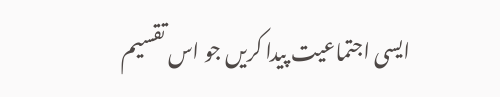ایسی اجتماعیت پیدا کریں جو اس تقسیم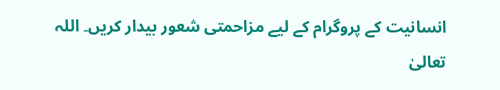انسانیت کے پروگرام کے لیے مزاحمتی شعور بیدار کریں۔ اللہ تعالیٰ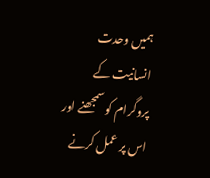ہمیں وحدت انسانیت کے پروگرام کو سمجھنے اور اس پر عمل کرنے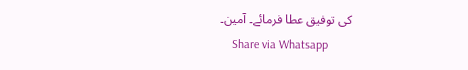کی توفیق عطا فرمائے۔ آمین۔
    Share via Whatsapp